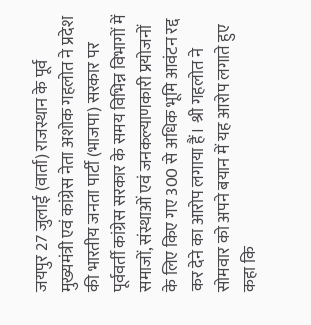जयपुर 27 जुलाई (वार्ता) राजस्थान के पूर्व मुख्यमंत्री एवं कांग्रेस नेता अशोक गहलोत ने प्रदेश की भारतीय जनता पार्टी (भाजपा) सरकार पर पूर्ववर्ती कांग्रेस सरकार के समय विभिन्न विभागों में समाजों, संस्थाओं एवं जनकल्याणकारी प्रयोजनों के लिए किए गए 300 से अधिक भूमि आवंटन रद्द कर देने का आरोप लगाया हैं। श्री गहलोत ने सोमवार को अपने बयान में यह आरोप लगाते हुए कहा कि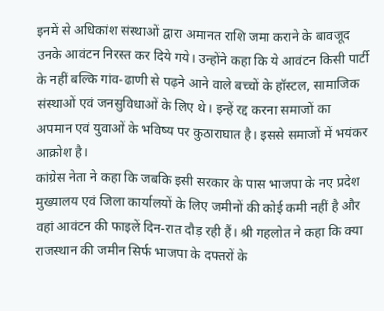इनमें से अधिकांश संस्थाओं द्वारा अमानत राशि जमा कराने के बावजूद उनके आवंटन निरस्त कर दिये गये। उन्होंने कहा कि ये आवंटन किसी पार्टी के नहीं बल्कि गांव-ढाणी से पढ़ने आने वाले बच्चों के हॉस्टल, सामाजिक संस्थाओं एवं जनसुविधाओं के लिए थे। इन्हें रद्द करना समाजों का अपमान एवं युवाओं के भविष्य पर कुठाराघात है। इससे समाजों में भयंकर आक्रोश है।
कांग्रेस नेता ने कहा कि जबकि इसी सरकार के पास भाजपा के नए प्रदेश मुख्यालय एवं जिला कार्यालयों के लिए जमीनों की कोई कमी नहीं है और वहां आवंटन की फाइलें दिन-रात दौड़ रही हैं। श्री गहलोत ने कहा कि क्या राजस्थान की जमीन सिर्फ भाजपा के दफ्तरों के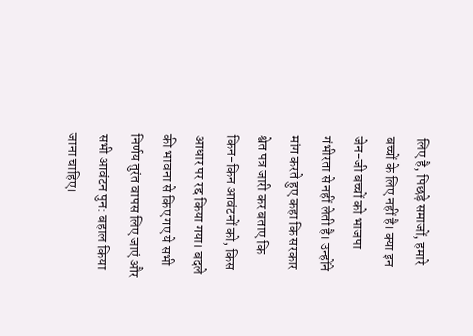लिए है, पिछड़े समाजों, हमारे बच्चों के लिए नहीं है। क्या इन जेन-जी बच्चों को भाजपा गंभीरता से नहीं लेती है। उन्होंने मांग करते हुए कहा कि सरकार श्वेत पत्र जारी कर बताए कि किन-किन आवंटनों को, किस आधार पर रद्द किया गया। बदले की भावना से किए गए ये सभी निर्णय तुरंत वापस लिए जाएं और सभी आवंटन पुन: बहाल किया जाना चाहिए।